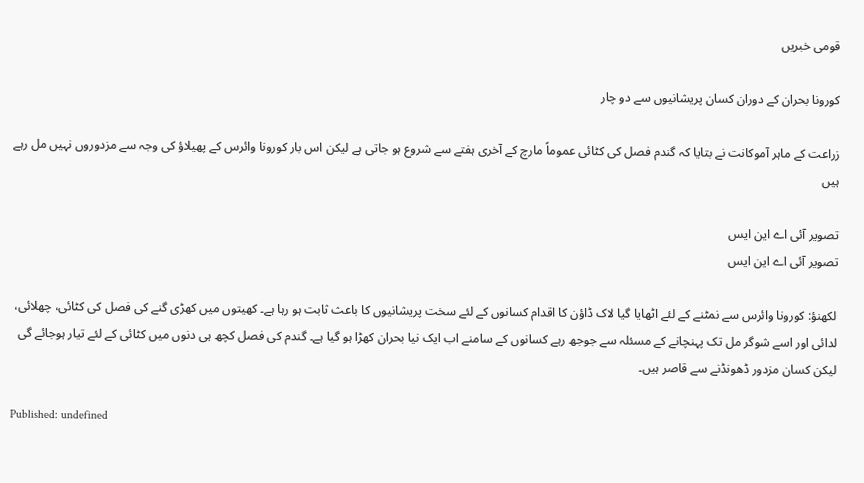قومی خبریں

کورونا بحران کے دوران کسان پریشانیوں سے دو چار

زراعت کے ماہر آموکانت نے بتایا کہ گندم فصل کی کٹائی عموماً مارچ کے آخری ہفتے سے شروع ہو جاتی ہے لیکن اس بار کورونا وائرس کے پھیلاؤ کی وجہ سے مزدوروں نہیں مل رہے ہیں

تصویر آئی اے این ایس
تصویر آئی اے این ایس

لکھنؤ: کورونا وائرس سے نمٹنے کے لئے اٹھایا گیا لاک ڈاؤن کا اقدام کسانوں کے لئے سخت پریشانیوں کا باعث ثابت ہو رہا ہے۔ کھیتوں میں کھڑی گنے کی فصل کی کٹائی، چھلائی، لدائی اور اسے شوگر مل تک پہنچانے کے مسئلہ سے جوجھ رہے کسانوں کے سامنے اب ایک نیا بحران کھڑا ہو گیا ہے۔ گندم کی فصل کچھ ہی دنوں میں کٹائی کے لئے تیار ہوجائے گی لیکن کسان مزدور ڈھونڈنے سے قاصر ہیں۔

Published: undefined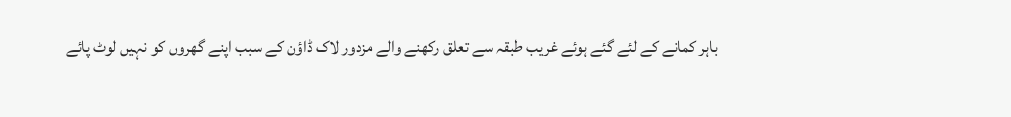باہر کمانے کے لئے گئے ہوئے غریب طبقہ سے تعلق رکھنے والے مزدور لاک ڈاؤن کے سبب اپنے گھروں کو نہیں لوٹ پائے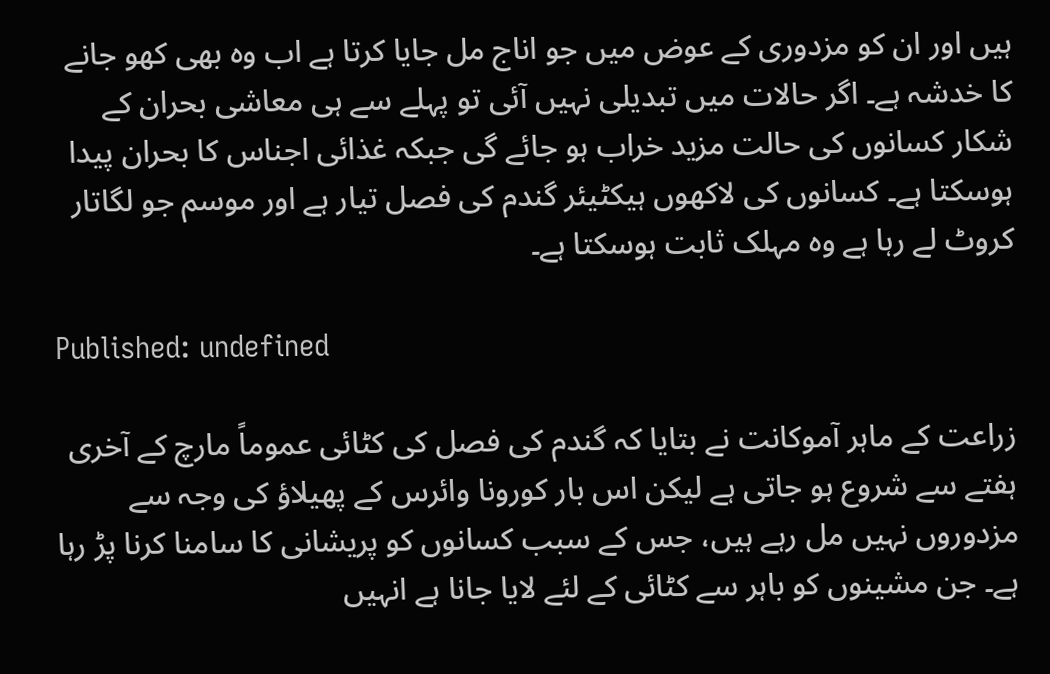ہیں اور ان کو مزدوری کے عوض میں جو اناج مل جایا کرتا ہے اب وہ بھی کھو جانے کا خدشہ ہے۔ اگر حالات میں تبدیلی نہیں آئی تو پہلے سے ہی معاشی بحران کے شکار کسانوں کی حالت مزید خراب ہو جائے گی جبکہ غذائی اجناس کا بحران پیدا ہوسکتا ہے۔ کسانوں کی لاکھوں ہیکٹیئر گندم کی فصل تیار ہے اور موسم جو لگاتار کروٹ لے رہا ہے وہ مہلک ثابت ہوسکتا ہے۔

Published: undefined

زراعت کے ماہر آموکانت نے بتایا کہ گندم کی فصل کی کٹائی عموماً مارچ کے آخری ہفتے سے شروع ہو جاتی ہے لیکن اس بار کورونا وائرس کے پھیلاؤ کی وجہ سے مزدوروں نہیں مل رہے ہیں، جس کے سبب کسانوں کو پریشانی کا سامنا کرنا پڑ رہا ہے۔ جن مشینوں کو باہر سے کٹائی کے لئے لایا جانا ہے انہیں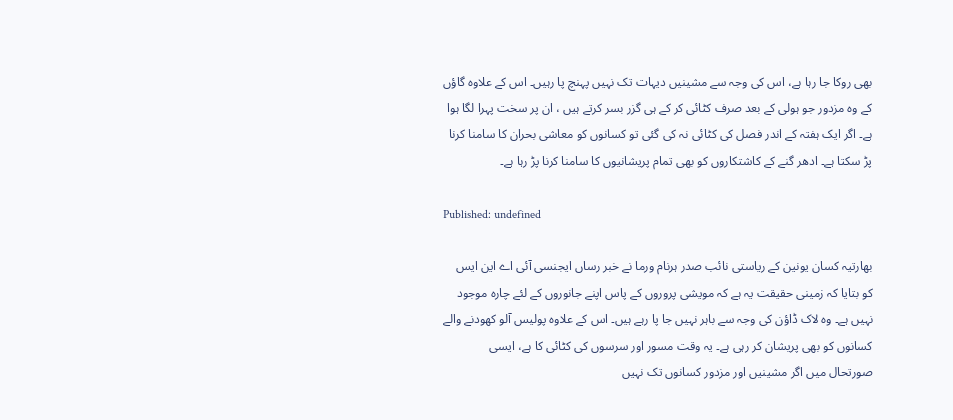بھی روکا جا رہا ہے، اس کی وجہ سے مشینیں دیہات تک نہیں پہنچ پا رہیں۔ اس کے علاوہ گاؤں کے وہ مزدور جو ہولی کے بعد صرف کٹائی کر کے ہی گزر بسر کرتے ہیں ، ان پر سخت پہرا لگا ہوا ہے۔ اگر ایک ہفتہ کے اندر فصل کی کٹائی نہ کی گئی تو کسانوں کو معاشی بحران کا سامنا کرنا پڑ سکتا ہے۔ ادھر گنے کے کاشتکاروں کو بھی تمام پریشانیوں کا سامنا کرنا پڑ رہا ہے۔

Published: undefined

بھارتیہ کسان یونین کے ریاستی نائب صدر ہرنام ورما نے خبر رساں ایجنسی آئی اے این ایس کو بتایا کہ زمینی حقیقت یہ ہے کہ مویشی پروروں کے پاس اپنے جانوروں کے لئے چارہ موجود نہیں ہے۔ وہ لاک ڈاؤن کی وجہ سے باہر نہیں جا پا رہے ہیں۔ اس کے علاوہ پولیس آلو کھودنے والے کسانوں کو بھی پریشان کر رہی ہے۔ یہ وقت مسور اور سرسوں کی کٹائی کا ہے، ایسی صورتحال میں اگر مشینیں اور مزدور کسانوں تک نہیں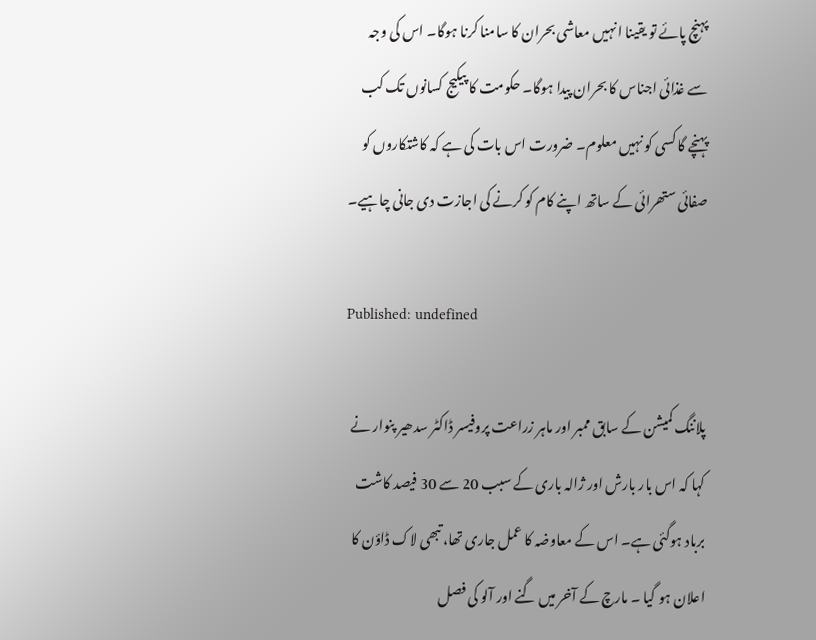پہنچ پائے تو یقینا انہیں معاشی بحران کا سامنا کرنا ہوگا۔ اس کی وجہ سے غذائی اجناس کا بحران پیدا ہوگا۔ حکومت کا پیکیج کسانوں تک کب پہنچے گا کسی کو نہیں معلوم۔ ضرورت اس بات کی ہے کہ کاشتکاروں کو صفائی ستھرائی کے ساتھ اپنے کام کو کرنے کی اجازت دی جانی چاہیے۔

Published: undefined

پلاننگ کمیشن کے سابق ممبر اور ماہر زراعت پروفیسر ڈاکٹر سدھیر پنوار نے کہا کہ اس بار بارش اور ژالہ باری کے سبب 20 سے 30 فیصد کاشت برباد ہوگئی ہے۔ اس کے معاوضہ کا عمل جاری تھا، تبھی لاک ڈاؤن کا اعلان ہو گیا ۔ مارچ کے آخر میں گنے اور آلو کی فصل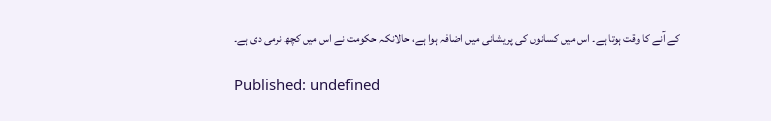کے آنے کا وقت ہوتا ہے۔ اس میں کسانوں کی پریشانی میں اضافہ ہوا ہے، حالانکہ حکومت نے اس میں کچھ نرمی دی ہے۔

Published: undefined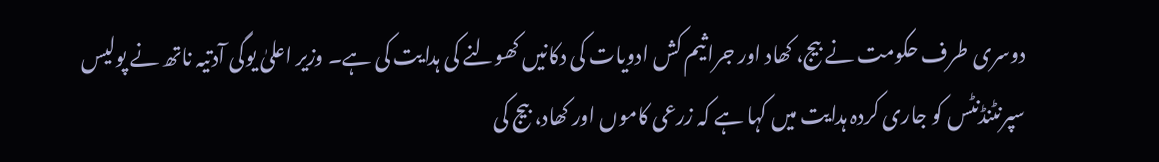دوسری طرف حکومت نے بیج، کھاد اور جراثیم کش ادویات کی دکانیں کھولنے کی ہدایت کی ہے۔ وزیر اعلیٰ یوگی آدتیہ ناتھ نے پولیس سپرنٹنڈنٹس کو جاری کردہ ہدایت میں کہا ہے کہ زرعی کاموں اور کھاد، بیج کی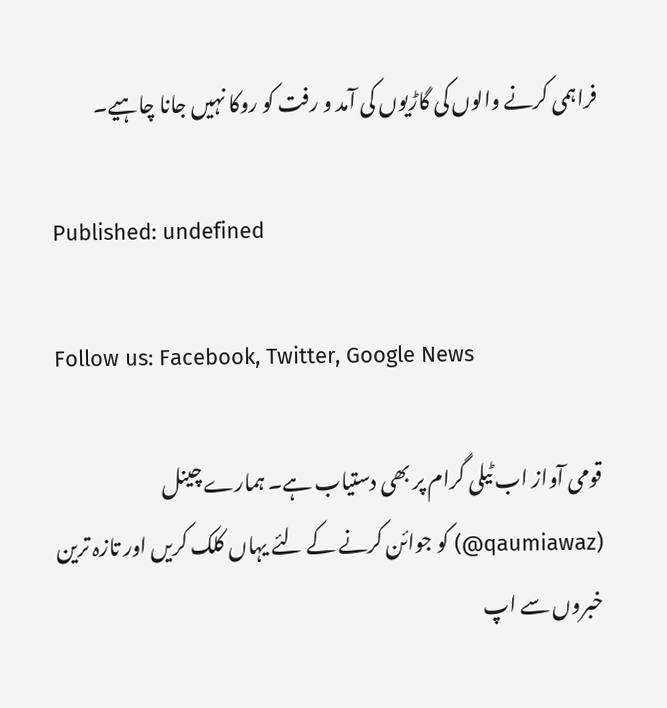فراہمی کرنے والوں کی گاڑیوں کی آمد و رفت کو روکا نہیں جانا چاہیے۔

Published: undefined

Follow us: Facebook, Twitter, Google News

قومی آواز اب ٹیلی گرام پر بھی دستیاب ہے۔ ہمارے چینل (qaumiawaz@) کو جوائن کرنے کے لئے یہاں کلک کریں اور تازہ ترین خبروں سے اپ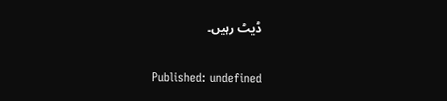ڈیٹ رہیں۔

Published: undefined